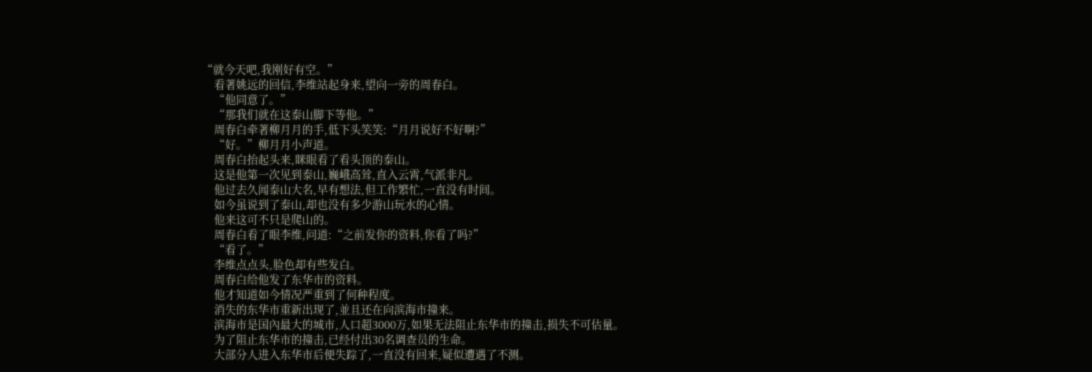“就今天吧,我刚好有空。”
    看著姚远的回信,李维站起身来,望向一旁的周春白。
    “他同意了。”
    “那我们就在这泰山脚下等他。”
    周春白牵著柳月月的手,低下头笑笑:“月月说好不好啊?”
    “好。”柳月月小声道。
    周春白抬起头来,眯眼看了看头顶的泰山。
    这是他第一次见到泰山,巍峨高耸,直入云霄,气派非凡。
    他过去久闻泰山大名,早有想法,但工作繁忙,一直没有时间。
    如今虽说到了泰山,却也没有多少游山玩水的心情。
    他来这可不只是爬山的。
    周春白看了眼李维,问道:“之前发你的资料,你看了吗?”
    “看了。”
    李维点点头,脸色却有些发白。
    周春白给他发了东华市的资料。
    他才知道如今情况严重到了何种程度。
    消失的东华市重新出现了,並且还在向滨海市撞来。
    滨海市是国內最大的城市,人口超3000万,如果无法阻止东华市的撞击,损失不可估量。
    为了阻止东华市的撞击,已经付出30名调查员的生命。
    大部分人进入东华市后便失踪了,一直没有回来,疑似遭遇了不测。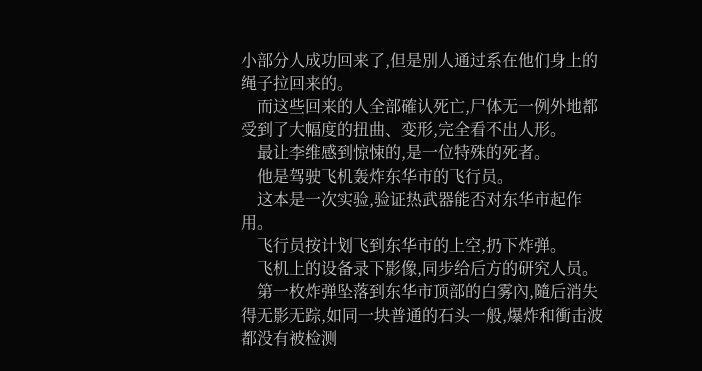小部分人成功回来了,但是別人通过系在他们身上的绳子拉回来的。
    而这些回来的人全部確认死亡,尸体无一例外地都受到了大幅度的扭曲、变形,完全看不出人形。
    最让李维感到惊悚的,是一位特殊的死者。
    他是驾驶飞机轰炸东华市的飞行员。
    这本是一次实验,验证热武器能否对东华市起作用。
    飞行员按计划飞到东华市的上空,扔下炸弹。
    飞机上的设备录下影像,同步给后方的研究人员。
    第一枚炸弹坠落到东华市顶部的白雾內,隨后消失得无影无踪,如同一块普通的石头一般,爆炸和衝击波都没有被检测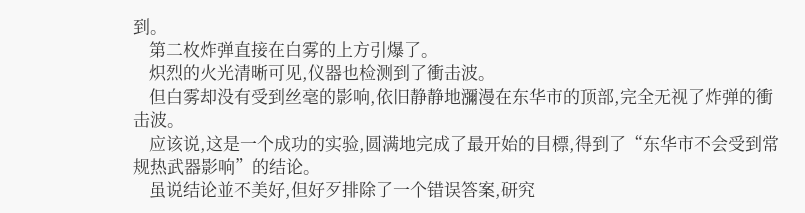到。
    第二枚炸弹直接在白雾的上方引爆了。
    炽烈的火光清晰可见,仪器也检测到了衝击波。
    但白雾却没有受到丝毫的影响,依旧静静地瀰漫在东华市的顶部,完全无视了炸弹的衝击波。
    应该说,这是一个成功的实验,圆满地完成了最开始的目標,得到了“东华市不会受到常规热武器影响”的结论。
    虽说结论並不美好,但好歹排除了一个错误答案,研究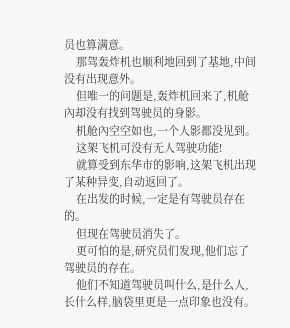员也算满意。
    那驾轰炸机也顺利地回到了基地,中间没有出现意外。
    但唯一的问题是,轰炸机回来了,机舱內却没有找到驾驶员的身影。
    机舱內空空如也,一个人影都没见到。
    这架飞机可没有无人驾驶功能!
    就算受到东华市的影响,这架飞机出现了某种异变,自动返回了。
    在出发的时候,一定是有驾驶员存在的。
    但现在驾驶员消失了。
    更可怕的是,研究员们发现,他们忘了驾驶员的存在。
    他们不知道驾驶员叫什么,是什么人,长什么样,脑袋里更是一点印象也没有。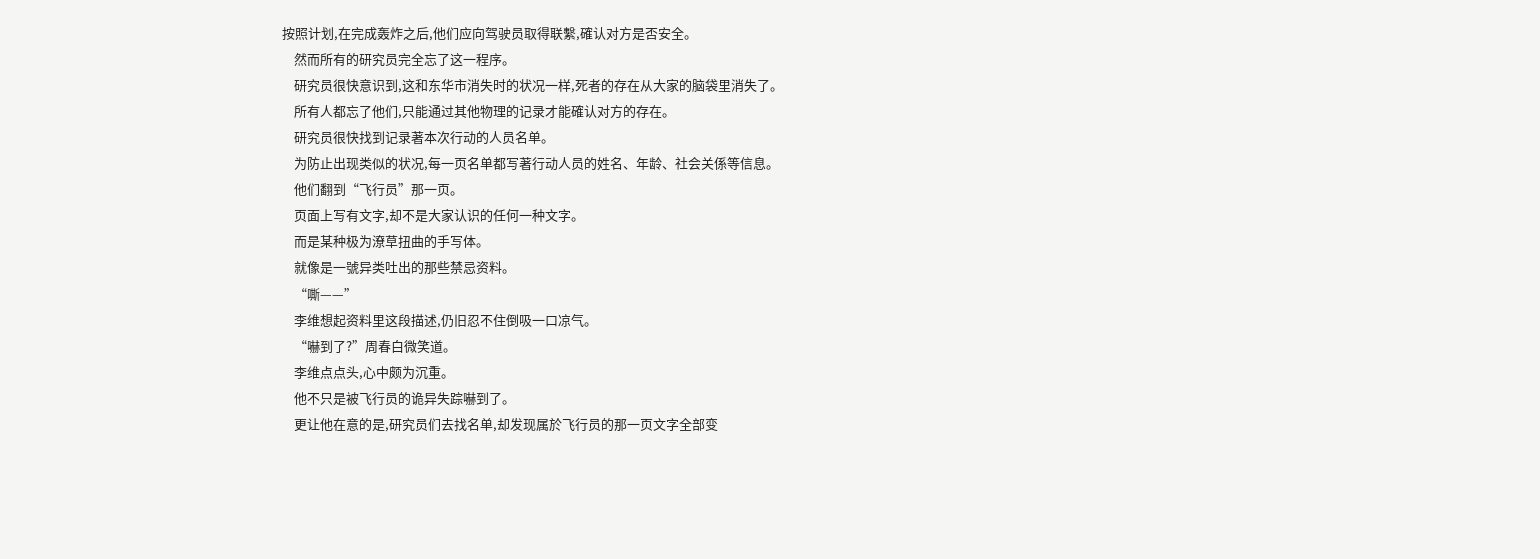按照计划,在完成轰炸之后,他们应向驾驶员取得联繫,確认对方是否安全。
    然而所有的研究员完全忘了这一程序。
    研究员很快意识到,这和东华市消失时的状况一样,死者的存在从大家的脑袋里消失了。
    所有人都忘了他们,只能通过其他物理的记录才能確认对方的存在。
    研究员很快找到记录著本次行动的人员名单。
    为防止出现类似的状况,每一页名单都写著行动人员的姓名、年龄、社会关係等信息。
    他们翻到“飞行员”那一页。
    页面上写有文字,却不是大家认识的任何一种文字。
    而是某种极为潦草扭曲的手写体。
    就像是一號异类吐出的那些禁忌资料。
    “嘶——”
    李维想起资料里这段描述,仍旧忍不住倒吸一口凉气。
    “嚇到了?”周春白微笑道。
    李维点点头,心中颇为沉重。
    他不只是被飞行员的诡异失踪嚇到了。
    更让他在意的是,研究员们去找名单,却发现属於飞行员的那一页文字全部变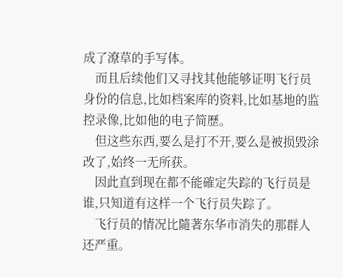成了潦草的手写体。
    而且后续他们又寻找其他能够证明飞行员身份的信息,比如档案库的资料,比如基地的监控录像,比如他的电子简歷。
    但这些东西,要么是打不开,要么是被损毁涂改了,始终一无所获。
    因此直到现在都不能確定失踪的飞行员是谁,只知道有这样一个飞行员失踪了。
    飞行员的情况比隨著东华市消失的那群人还严重。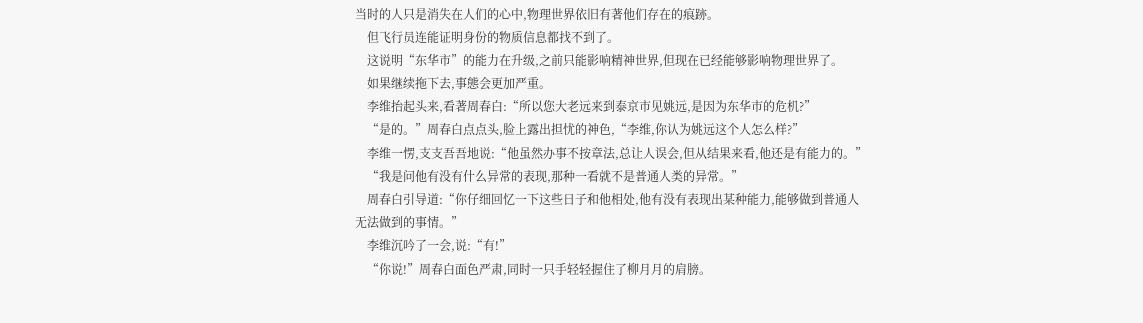当时的人只是消失在人们的心中,物理世界依旧有著他们存在的痕跡。
    但飞行员连能证明身份的物质信息都找不到了。
    这说明“东华市”的能力在升级,之前只能影响精神世界,但现在已经能够影响物理世界了。
    如果继续拖下去,事態会更加严重。
    李维抬起头来,看著周春白:“所以您大老远来到泰京市见姚远,是因为东华市的危机?”
    “是的。”周春白点点头,脸上露出担忧的神色,“李维,你认为姚远这个人怎么样?”
    李维一愣,支支吾吾地说:“他虽然办事不按章法,总让人误会,但从结果来看,他还是有能力的。”
    “我是问他有没有什么异常的表现,那种一看就不是普通人类的异常。”
    周春白引导道:“你仔细回忆一下这些日子和他相处,他有没有表现出某种能力,能够做到普通人无法做到的事情。”
    李维沉吟了一会,说:“有!”
    “你说!”周春白面色严肃,同时一只手轻轻握住了柳月月的肩膀。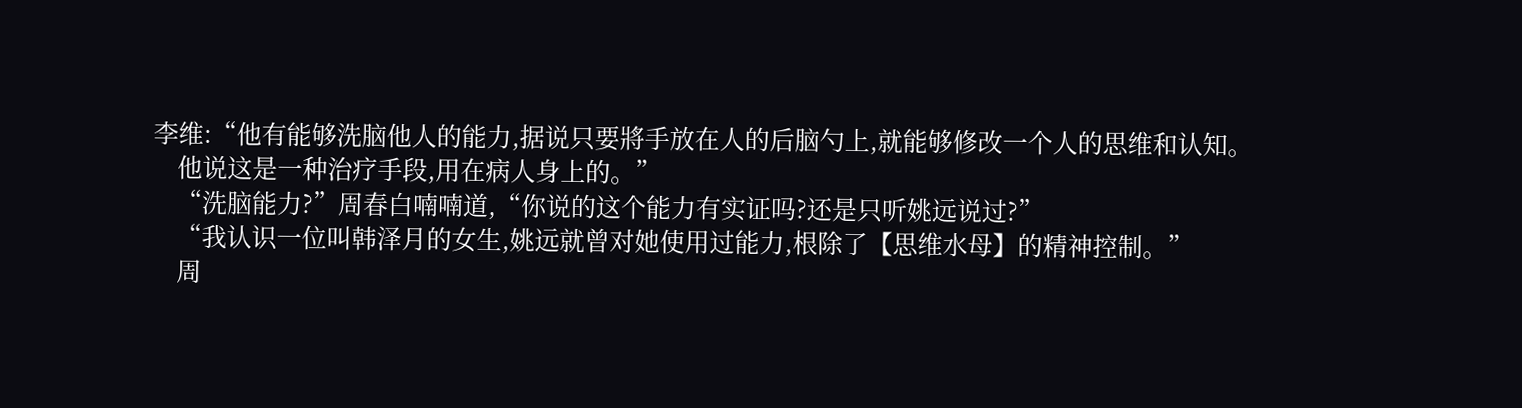李维:“他有能够洗脑他人的能力,据说只要將手放在人的后脑勺上,就能够修改一个人的思维和认知。
    他说这是一种治疗手段,用在病人身上的。”
    “洗脑能力?”周春白喃喃道,“你说的这个能力有实证吗?还是只听姚远说过?”
    “我认识一位叫韩泽月的女生,姚远就曾对她使用过能力,根除了【思维水母】的精神控制。”
    周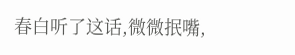春白听了这话,微微抿嘴,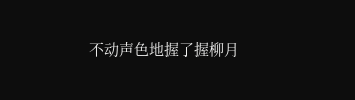不动声色地握了握柳月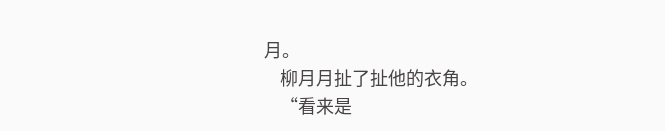月。
    柳月月扯了扯他的衣角。
    “看来是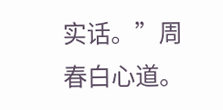实话。”周春白心道。